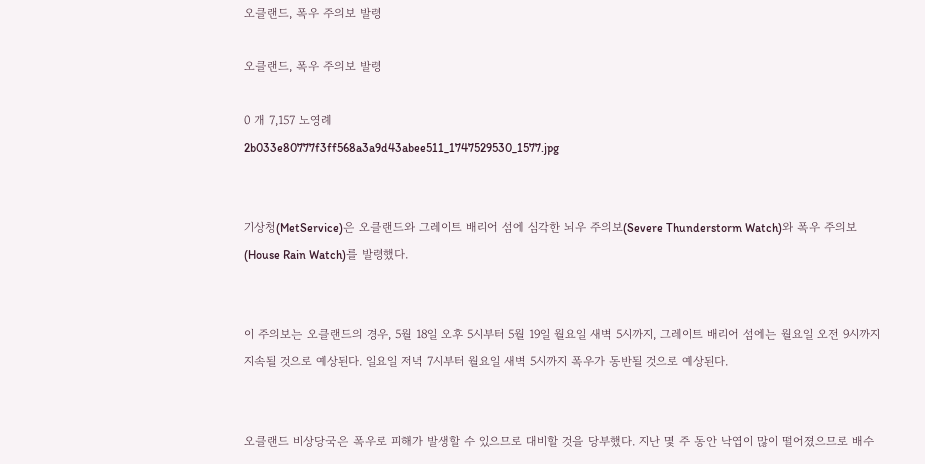오클랜드, 폭우 주의보 발령

오클랜드, 폭우 주의보 발령

0 개 7,157 노영례
2b033e80777f3ff568a3a9d43abee511_1747529530_1577.jpg


기상청(MetService)은 오클랜드와 그레이트 배리어 섬에 심각한 뇌우 주의보(Severe Thunderstorm Watch)와 폭우 주의보(House Rain Watch)를 발령했다.


이 주의보는 오클랜드의 경우, 5월 18일 오후 5시부터 5월 19일 월요일 새벽 5시까지, 그레이트 배리어 섬에는 월요일 오전 9시까지 지속될 것으로 예상된다. 일요일 저녁 7시부터 월요일 새벽 5시까지 폭우가 동반될 것으로 예상된다.


오클랜드 비상당국은 폭우로 피해가 발생할 수 있으므로 대비할 것을 당부했다. 지난 몇 주 동안 낙엽이 많이 떨어졌으므로 배수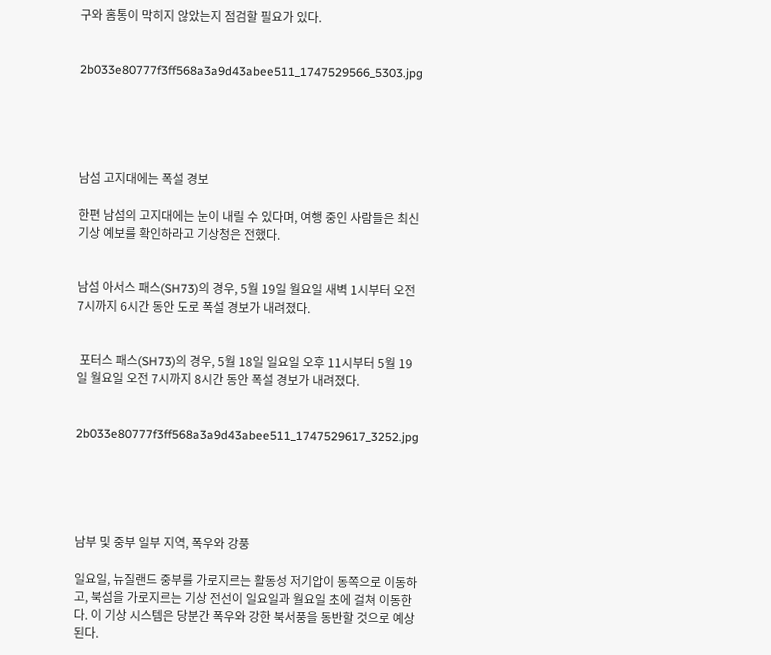구와 홈통이 막히지 않았는지 점검할 필요가 있다.


2b033e80777f3ff568a3a9d43abee511_1747529566_5303.jpg





남섬 고지대에는 폭설 경보

한편 남섬의 고지대에는 눈이 내릴 수 있다며, 여행 중인 사람들은 최신 기상 예보를 확인하라고 기상청은 전했다.


남섬 아서스 패스(SH73)의 경우, 5월 19일 월요일 새벽 1시부터 오전 7시까지 6시간 동안 도로 폭설 경보가 내려졌다.


 포터스 패스(SH73)의 경우, 5월 18일 일요일 오후 11시부터 5월 19일 월요일 오전 7시까지 8시간 동안 폭설 경보가 내려졌다.


2b033e80777f3ff568a3a9d43abee511_1747529617_3252.jpg





남부 및 중부 일부 지역, 폭우와 강풍

일요일, 뉴질랜드 중부를 가로지르는 활동성 저기압이 동쪽으로 이동하고, 북섬을 가로지르는 기상 전선이 일요일과 월요일 초에 걸쳐 이동한다. 이 기상 시스템은 당분간 폭우와 강한 북서풍을 동반할 것으로 예상된다.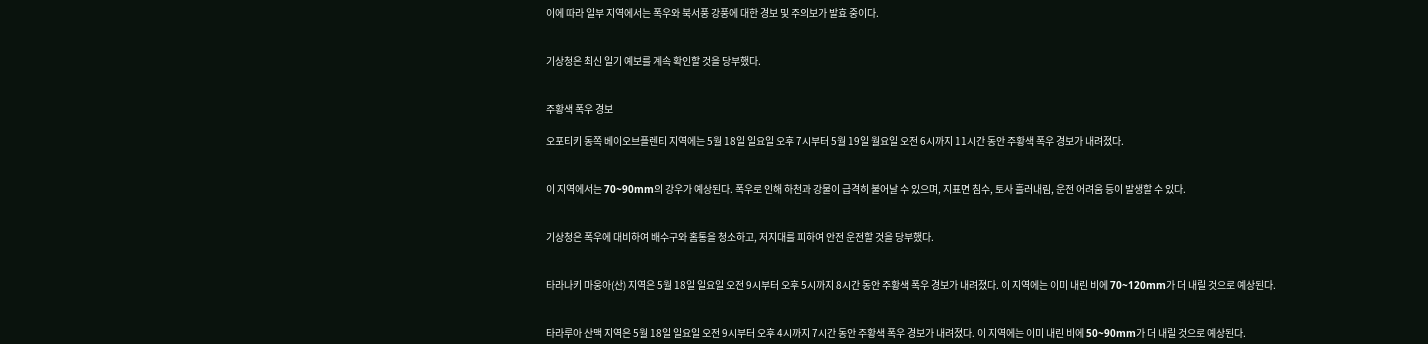이에 따라 일부 지역에서는 폭우와 북서풍 강풍에 대한 경보 및 주의보가 발효 중이다.


기상청은 최신 일기 예보를 계속 확인할 것을 당부했다.


주황색 폭우 경보

오포티키 동쪽 베이오브플렌티 지역에는 5월 18일 일요일 오후 7시부터 5월 19일 월요일 오전 6시까지 11시간 동안 주황색 폭우 경보가 내려졌다.


이 지역에서는 70~90mm의 강우가 예상된다. 폭우로 인해 하천과 강물이 급격히 불어날 수 있으며, 지표면 침수, 토사 흘러내림, 운전 어려움 등이 발생할 수 있다.


기상청은 폭우에 대비하여 배수구와 홈통을 청소하고, 저지대를 피하여 안전 운전할 것을 당부했다.


타라나키 마웅아(산) 지역은 5월 18일 일요일 오전 9시부터 오후 5시까지 8시간 동안 주황색 폭우 경보가 내려졌다. 이 지역에는 이미 내린 비에 70~120mm가 더 내릴 것으로 예상된다.


타라루아 산맥 지역은 5월 18일 일요일 오전 9시부터 오후 4시까지 7시간 동안 주황색 폭우 경보가 내려졌다. 이 지역에는 이미 내린 비에 50~90mm가 더 내릴 것으로 예상된다.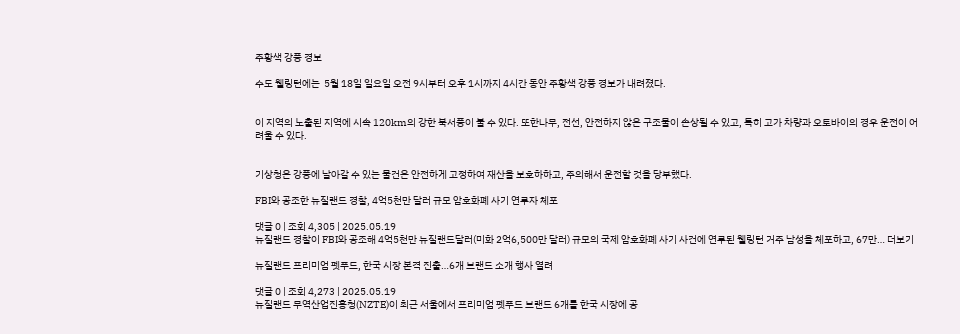주황색 강풍 경보

수도 웰링턴에는  5월 18일 일요일 오전 9시부터 오후 1시까지 4시간 동안 주황색 강풍 경보가 내려졌다.


이 지역의 노출된 지역에 시속 120km의 강한 북서풍이 불 수 있다. 또한나무, 전선, 안전하지 않은 구조물이 손상될 수 있고, 특히 고가 차량과 오토바이의 경우 운전이 어려울 수 있다.


기상청은 강풍에 날아갈 수 있는 물건은 안전하게 고정하여 재산을 보호하하고, 주의해서 운전할 것을 당부했다.

FBI와 공조한 뉴질랜드 경찰, 4억5천만 달러 규모 암호화폐 사기 연루자 체포

댓글 0 | 조회 4,305 | 2025.05.19
뉴질랜드 경찰이 FBI와 공조해 4억5천만 뉴질랜드달러(미화 2억6,500만 달러) 규모의 국제 암호화폐 사기 사건에 연루된 웰링턴 거주 남성을 체포하고, 67만… 더보기

뉴질랜드 프리미엄 펫푸드, 한국 시장 본격 진출…6개 브랜드 소개 행사 열려

댓글 0 | 조회 4,273 | 2025.05.19
뉴질랜드 무역산업진흥청(NZTE)이 최근 서울에서 프리미엄 펫푸드 브랜드 6개를 한국 시장에 공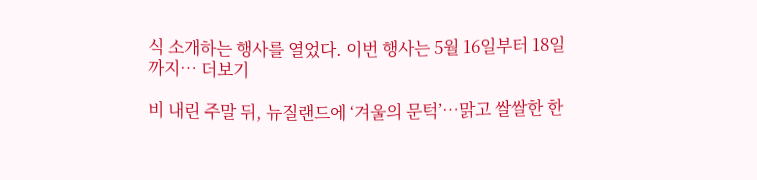식 소개하는 행사를 열었다. 이번 행사는 5월 16일부터 18일까지… 더보기

비 내린 주말 뒤, 뉴질랜드에 ‘겨울의 문턱’…맑고 쌀쌀한 한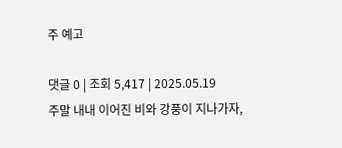주 예고

댓글 0 | 조회 5,417 | 2025.05.19
주말 내내 이어진 비와 강풍이 지나가자,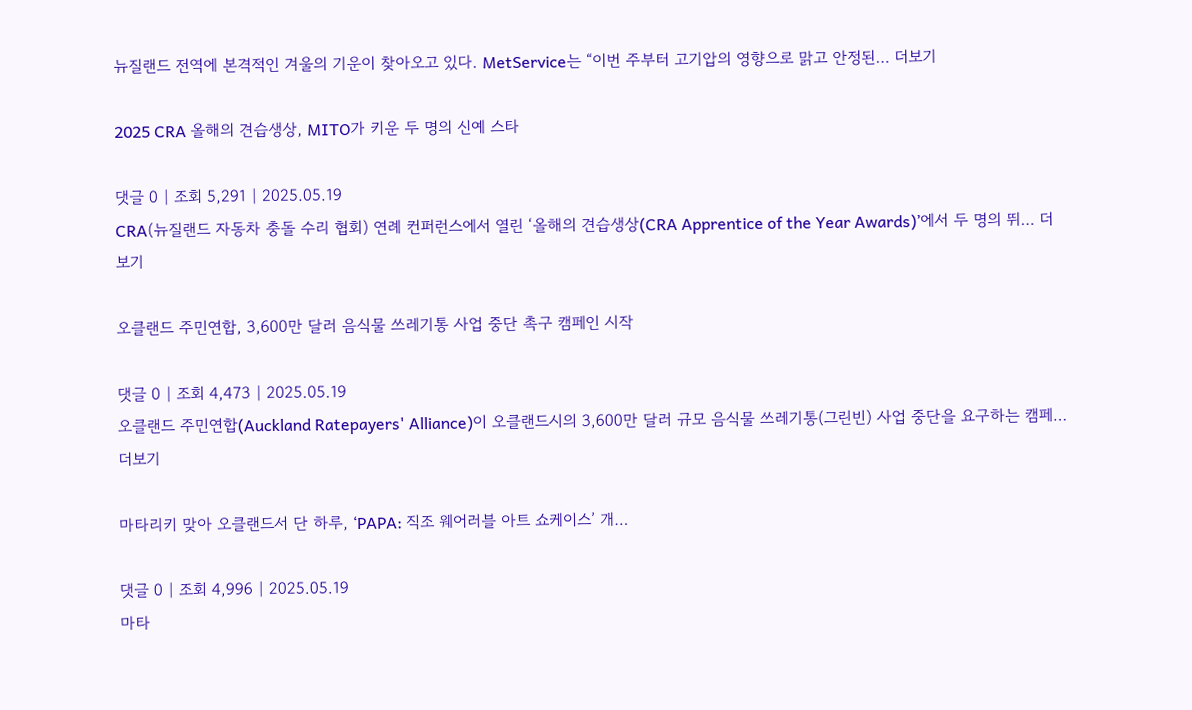뉴질랜드 전역에 본격적인 겨울의 기운이 찾아오고 있다. MetService는 “이번 주부터 고기압의 영향으로 맑고 안정된… 더보기

2025 CRA 올해의 견습생상, MITO가 키운 두 명의 신예 스타

댓글 0 | 조회 5,291 | 2025.05.19
CRA(뉴질랜드 자동차 충돌 수리 협회) 연례 컨퍼런스에서 열린 ‘올해의 견습생상(CRA Apprentice of the Year Awards)’에서 두 명의 뛰… 더보기

오클랜드 주민연합, 3,600만 달러 음식물 쓰레기통 사업 중단 촉구 캠페인 시작

댓글 0 | 조회 4,473 | 2025.05.19
오클랜드 주민연합(Auckland Ratepayers' Alliance)이 오클랜드시의 3,600만 달러 규모 음식물 쓰레기통(그린빈) 사업 중단을 요구하는 캠페… 더보기

마타리키 맞아 오클랜드서 단 하루, ‘PAPA: 직조 웨어러블 아트 쇼케이스’ 개…

댓글 0 | 조회 4,996 | 2025.05.19
마타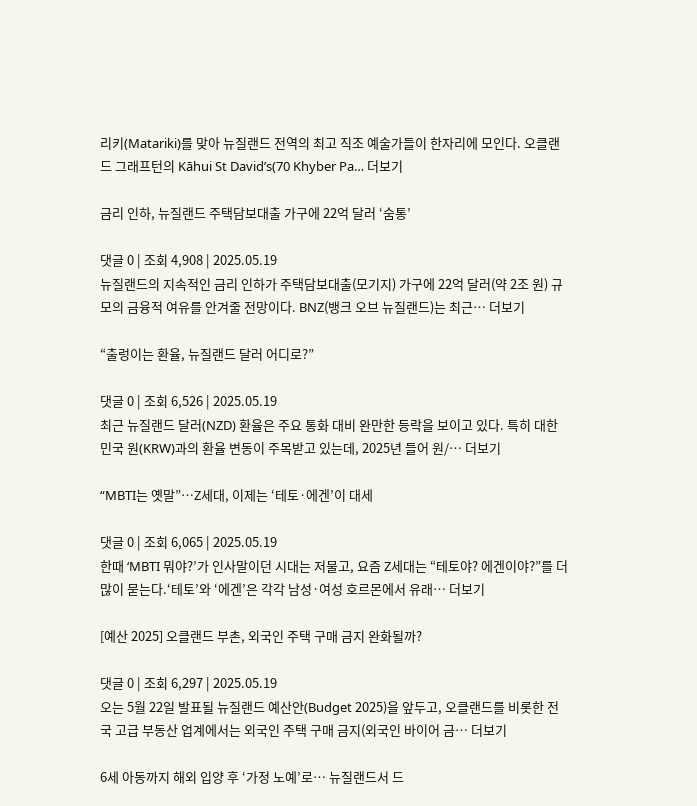리키(Matariki)를 맞아 뉴질랜드 전역의 최고 직조 예술가들이 한자리에 모인다. 오클랜드 그래프턴의 Kāhui St David’s(70 Khyber Pa… 더보기

금리 인하, 뉴질랜드 주택담보대출 가구에 22억 달러 ‘숨통’

댓글 0 | 조회 4,908 | 2025.05.19
뉴질랜드의 지속적인 금리 인하가 주택담보대출(모기지) 가구에 22억 달러(약 2조 원) 규모의 금융적 여유를 안겨줄 전망이다. BNZ(뱅크 오브 뉴질랜드)는 최근… 더보기

“출렁이는 환율, 뉴질랜드 달러 어디로?”

댓글 0 | 조회 6,526 | 2025.05.19
최근 뉴질랜드 달러(NZD) 환율은 주요 통화 대비 완만한 등락을 보이고 있다. 특히 대한민국 원(KRW)과의 환율 변동이 주목받고 있는데, 2025년 들어 원/… 더보기

“MBTI는 옛말”…Z세대, 이제는 ‘테토·에겐’이 대세

댓글 0 | 조회 6,065 | 2025.05.19
한때 ‘MBTI 뭐야?’가 인사말이던 시대는 저물고, 요즘 Z세대는 “테토야? 에겐이야?”를 더 많이 묻는다.‘테토’와 ‘에겐’은 각각 남성·여성 호르몬에서 유래… 더보기

[예산 2025] 오클랜드 부촌, 외국인 주택 구매 금지 완화될까?

댓글 0 | 조회 6,297 | 2025.05.19
오는 5월 22일 발표될 뉴질랜드 예산안(Budget 2025)을 앞두고, 오클랜드를 비롯한 전국 고급 부동산 업계에서는 외국인 주택 구매 금지(외국인 바이어 금… 더보기

6세 아동까지 해외 입양 후 ‘가정 노예’로… 뉴질랜드서 드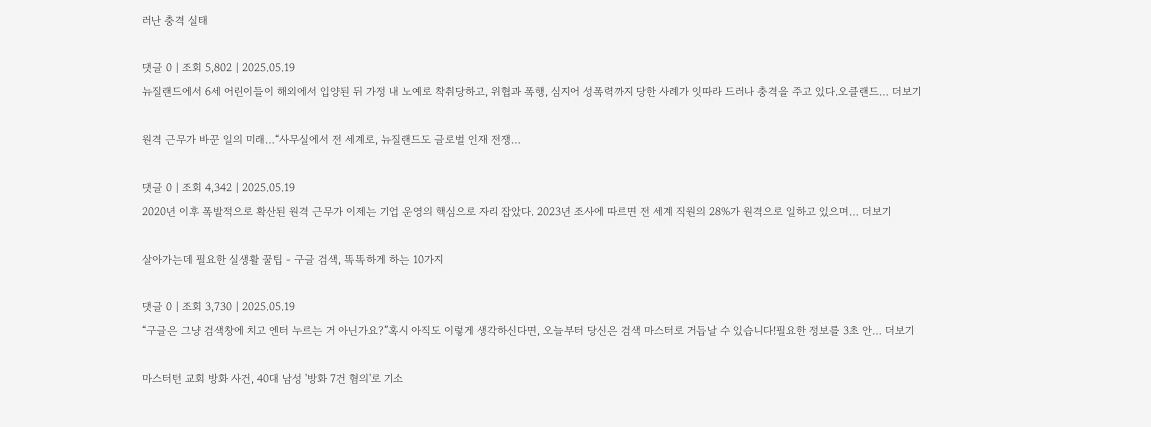러난 충격 실태

댓글 0 | 조회 5,802 | 2025.05.19
뉴질랜드에서 6세 어린이들이 해외에서 입양된 뒤 가정 내 노예로 착취당하고, 위협과 폭행, 심지어 성폭력까지 당한 사례가 잇따라 드러나 충격을 주고 있다.오클랜드… 더보기

원격 근무가 바꾼 일의 미래…“사무실에서 전 세계로, 뉴질랜드도 글로벌 인재 전쟁…

댓글 0 | 조회 4,342 | 2025.05.19
2020년 이후 폭발적으로 확산된 원격 근무가 이제는 기업 운영의 핵심으로 자리 잡았다. 2023년 조사에 따르면 전 세계 직원의 28%가 원격으로 일하고 있으며… 더보기

살아가는데 필요한 실생활 꿀팁 - 구글 검색, 똑똑하게 하는 10가지

댓글 0 | 조회 3,730 | 2025.05.19
“구글은 그냥 검색창에 치고 엔터 누르는 거 아닌가요?”혹시 아직도 이렇게 생각하신다면, 오늘부터 당신은 검색 마스터로 거듭날 수 있습니다!필요한 정보를 3초 안… 더보기

마스터턴 교회 방화 사건, 40대 남성 '방화 7건 혐의'로 기소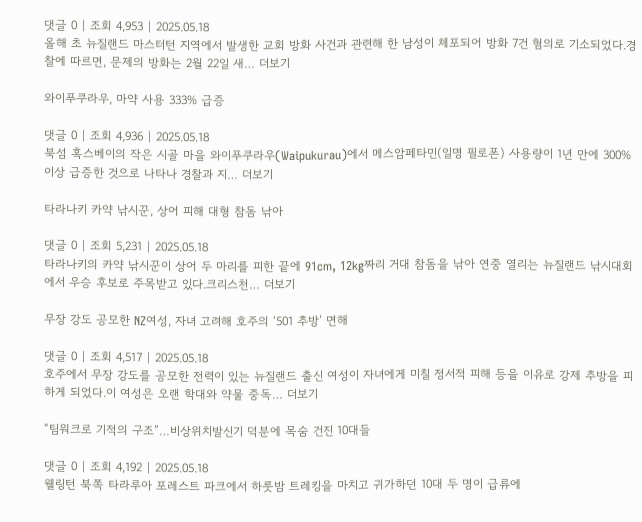댓글 0 | 조회 4,953 | 2025.05.18
올해 초 뉴질랜드 마스터턴 지역에서 발생한 교회 방화 사건과 관련해 한 남성이 체포되어 방화 7건 혐의로 기소되었다.경찰에 따르면, 문제의 방화는 2월 22일 새… 더보기

와이푸쿠라우, 마약 사용 333% 급증

댓글 0 | 조회 4,936 | 2025.05.18
북섬 혹스베이의 작은 시골 마을 와이푸쿠라우(Waipukurau)에서 메스암페타민(일명 필로폰) 사용량이 1년 만에 300% 이상 급증한 것으로 나타나 경찰과 지… 더보기

타라나키 카약 낚시꾼, 상어 피해 대형 참돔 낚아

댓글 0 | 조회 5,231 | 2025.05.18
타라나키의 카약 낚시꾼이 상어 두 마리를 피한 끝에 91cm, 12kg짜리 거대 참돔을 낚아 연중 열리는 뉴질랜드 낚시대회에서 우승 후보로 주목받고 있다.크리스천… 더보기

무장 강도 공모한 NZ여성, 자녀 고려해 호주의 ‘501 추방’ 면해

댓글 0 | 조회 4,517 | 2025.05.18
호주에서 무장 강도를 공모한 전력이 있는 뉴질랜드 출신 여성이 자녀에게 미칠 정서적 피해 등을 이유로 강제 추방을 피하게 되었다.이 여성은 오랜 학대와 약물 중독… 더보기

“팀워크로 기적의 구조”…비상위치발신기 덕분에 목숨 건진 10대들

댓글 0 | 조회 4,192 | 2025.05.18
웰링턴 북쪽 타라루아 포레스트 파크에서 하룻밤 트레킹을 마치고 귀가하던 10대 두 명이 급류에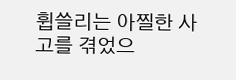휩쓸리는 아찔한 사고를 겪었으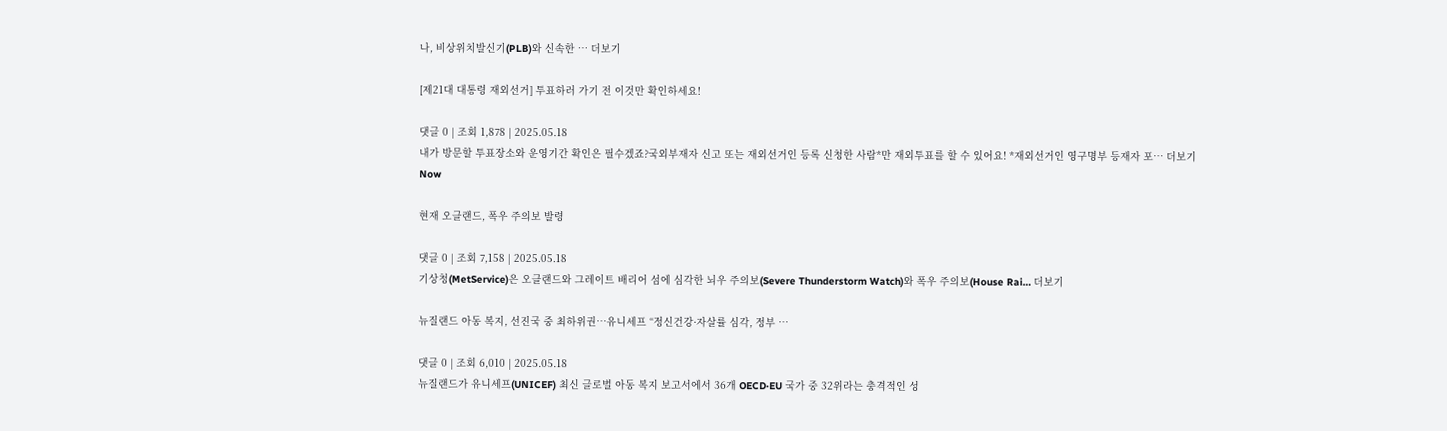나, 비상위치발신기(PLB)와 신속한 … 더보기

[제21대 대통령 재외선거] 투표하러 가기 전 이것만 확인하세요!

댓글 0 | 조회 1,878 | 2025.05.18
내가 방문할 투표장소와 운영기간 확인은 필수겠죠?국외부재자 신고 또는 재외선거인 등록 신청한 사람*만 재외투표를 할 수 있어요! *재외선거인 영구명부 등재자 포… 더보기
Now

현재 오클랜드, 폭우 주의보 발령

댓글 0 | 조회 7,158 | 2025.05.18
기상청(MetService)은 오클랜드와 그레이트 배리어 섬에 심각한 뇌우 주의보(Severe Thunderstorm Watch)와 폭우 주의보(House Rai… 더보기

뉴질랜드 아동 복지, 선진국 중 최하위권…유니세프 “정신건강·자살률 심각, 정부 …

댓글 0 | 조회 6,010 | 2025.05.18
뉴질랜드가 유니세프(UNICEF) 최신 글로벌 아동 복지 보고서에서 36개 OECD·EU 국가 중 32위라는 충격적인 성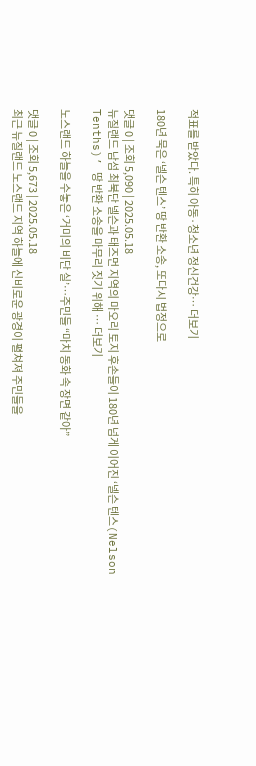적표를 받았다. 특히 아동·청소년 정신건강… 더보기

180년 묵은 ‘넬슨 텐스’ 땅 반환 소송, 또다시 법정으로

댓글 0 | 조회 5,090 | 2025.05.18
뉴질랜드 남섬 최북단 넬슨과 태즈먼 지역의 마오리 토지 후손들이 180년 넘게 이어진 ‘넬슨 텐스(Nelson Tenths)’ 땅 반환 소송을 마무리 짓기 위해 … 더보기

노스랜드 하늘을 수놓은 ‘거미의 비단 실’…주민들 “마치 동화 속 장면 같아”

댓글 0 | 조회 5,673 | 2025.05.18
최근 뉴질랜드 노스랜드 지역 하늘에 신비로운 광경이 펼쳐져 주민들을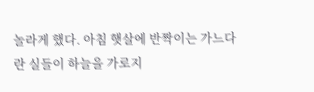놀라게 했다. 아침 햇살에 반짝이는 가느다란 실들이 하늘을 가로지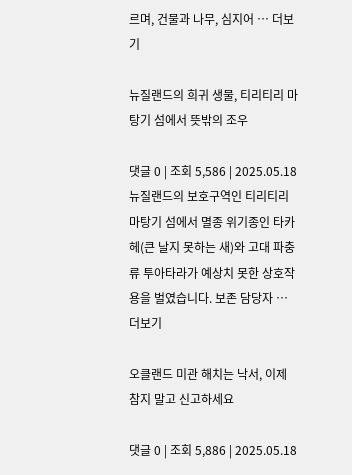르며, 건물과 나무, 심지어 … 더보기

뉴질랜드의 희귀 생물, 티리티리 마탕기 섬에서 뜻밖의 조우

댓글 0 | 조회 5,586 | 2025.05.18
뉴질랜드의 보호구역인 티리티리 마탕기 섬에서 멸종 위기종인 타카헤(큰 날지 못하는 새)와 고대 파충류 투아타라가 예상치 못한 상호작용을 벌였습니다. 보존 담당자 … 더보기

오클랜드 미관 해치는 낙서, 이제 참지 말고 신고하세요

댓글 0 | 조회 5,886 | 2025.05.18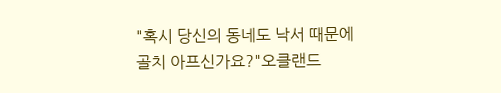"혹시 당신의 동네도 낙서 때문에 골치 아프신가요?"오클랜드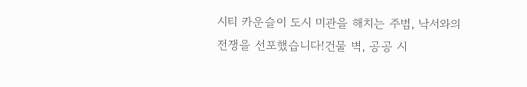시티 카운슬이 도시 미관을 해치는 주범, 낙서와의 전쟁을 선포했습니다!건물 벽, 공공 시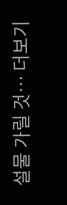설물 가릴 것… 더보기